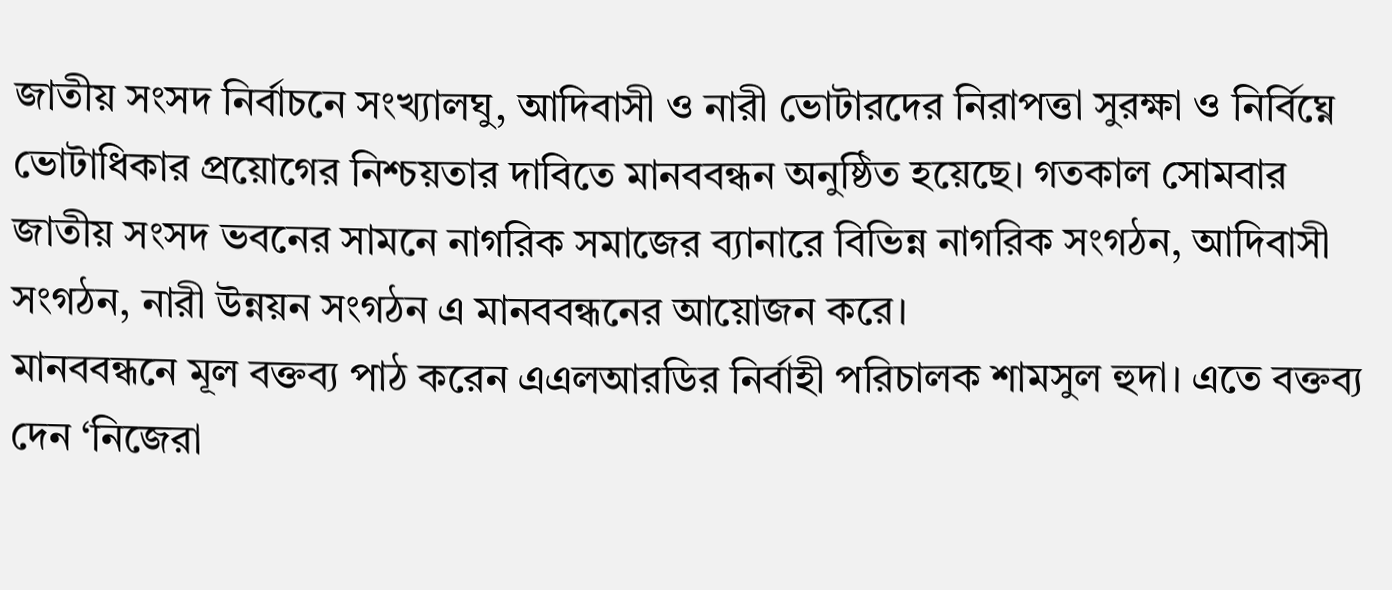জাতীয় সংসদ নির্বাচনে সংখ্যালঘু, আদিবাসী ও নারী ভোটারদের নিরাপত্তা সুরক্ষা ও নির্বিঘ্নে ভোটাধিকার প্রয়োগের নিশ্চয়তার দাবিতে মানববন্ধন অনুষ্ঠিত হয়েছে। গতকাল সোমবার জাতীয় সংসদ ভবনের সামনে নাগরিক সমাজের ব্যানারে বিভিন্ন নাগরিক সংগঠন, আদিবাসী সংগঠন, নারী উন্নয়ন সংগঠন এ মানববন্ধনের আয়োজন করে।
মানববন্ধনে মূল বক্তব্য পাঠ করেন এএলআরডির নির্বাহী পরিচালক শামসুল হুদা। এতে বক্তব্য দেন ‘নিজেরা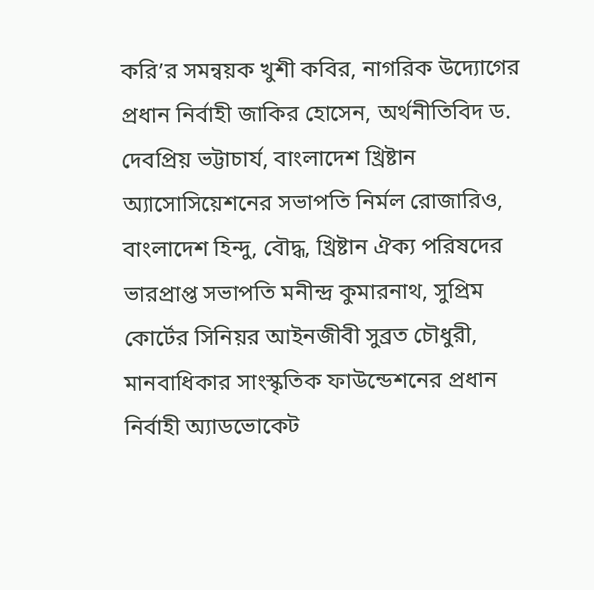করি’র সমন্বয়ক খুশী কবির, নাগরিক উদ্যোগের প্রধান নির্বাহী জাকির হোসেন, অর্থনীতিবিদ ড. দেবপ্রিয় ভট্টাচার্য, বাংলাদেশ খ্রিষ্টান অ্যাসোসিয়েশনের সভাপতি নির্মল রোজারিও, বাংলাদেশ হিন্দু, বৌদ্ধ, খ্রিষ্টান ঐক্য পরিষদের ভারপ্রাপ্ত সভাপতি মনীন্দ্র কুমারনাথ, সুপ্রিম কোর্টের সিনিয়র আইনজীবী সুব্রত চৌধুরী, মানবাধিকার সাংস্কৃতিক ফাউন্ডেশনের প্রধান নির্বাহী অ্যাডভোকেট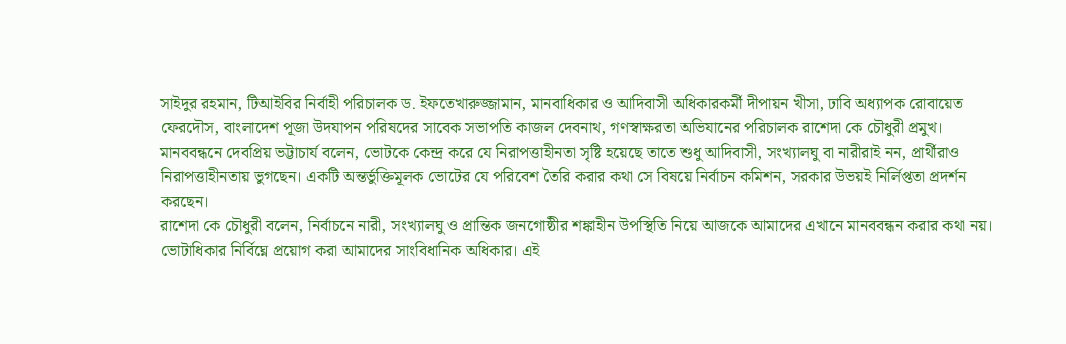সাইদুর রহমান, টিআইবির নির্বাহী পরিচালক ড. ইফতেখারুজ্জামান, মানবাধিকার ও আদিবাসী অধিকারকর্মী দীপায়ন খীসা, ঢাবি অধ্যাপক রোবায়েত ফেরদৌস, বাংলাদেশ পূজা উদযাপন পরিষদের সাবেক সভাপতি কাজল দেবনাথ, গণস্বাক্ষরতা অভিযানের পরিচালক রাশেদা কে চৌধুরী প্রমুখ।
মানববন্ধনে দেবপ্রিয় ভট্টাচার্য বলেন, ভোটকে কেন্দ্র করে যে নিরাপত্তাহীনতা সৃষ্টি হয়েছে তাতে শুধু আদিবাসী, সংখ্যালঘু বা নারীরাই নন, প্রার্থীরাও নিরাপত্তাহীনতায় ভুগছেন। একটি অন্তর্ভুক্তিমূলক ভোটের যে পরিবেশ তৈরি করার কথা সে বিষয়ে নির্বাচন কমিশন, সরকার উভয়ই নির্লিপ্ততা প্রদর্শন করছেন।
রাশেদা কে চৌধুরী বলেন, নির্বাচনে নারী, সংখ্যালঘু ও প্রান্তিক জনগোষ্ঠীর শঙ্কাহীন উপস্থিতি নিয়ে আজকে আমাদের এখানে মানববন্ধন করার কথা নয়। ভোটাধিকার নির্বিঘ্নে প্রয়োগ করা আমাদের সাংবিধানিক অধিকার। এই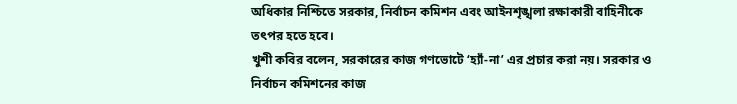অধিকার নিশ্চিতে সরকার, নির্বাচন কমিশন এবং আইনশৃঙ্খলা রক্ষাকারী বাহিনীকে তৎপর হতে হবে।
খুশী কবির বলেন, সরকারের কাজ গণভোটে ‘হ্যাঁ-না’ এর প্রচার করা নয়। সরকার ও নির্বাচন কমিশনের কাজ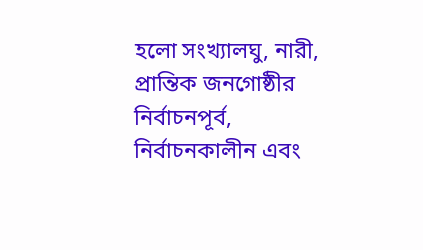হলো সংখ্যালঘু, নারী, প্রান্তিক জনগোষ্ঠীর নির্বাচনপূর্ব, নির্বাচনকালীন এবং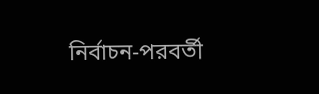নির্বাচন-পরবর্তী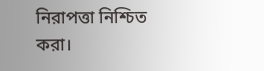নিরাপত্তা নিশ্চিত করা।